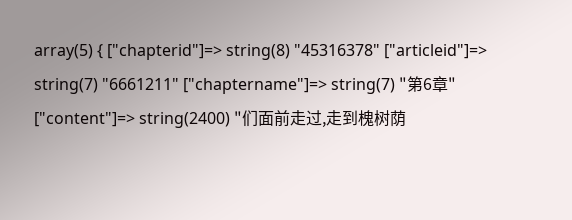array(5) { ["chapterid"]=> string(8) "45316378" ["articleid"]=> string(7) "6661211" ["chaptername"]=> string(7) "第6章" ["content"]=> string(2400) "们面前走过,走到槐树荫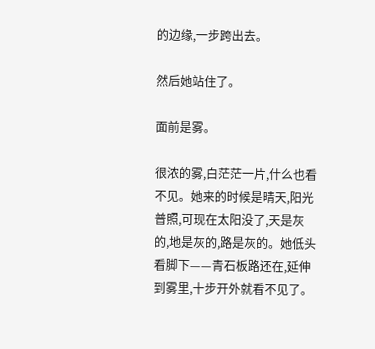的边缘,一步跨出去。

然后她站住了。

面前是雾。

很浓的雾,白茫茫一片,什么也看不见。她来的时候是晴天,阳光普照,可现在太阳没了,天是灰的,地是灰的,路是灰的。她低头看脚下——青石板路还在,延伸到雾里,十步开外就看不见了。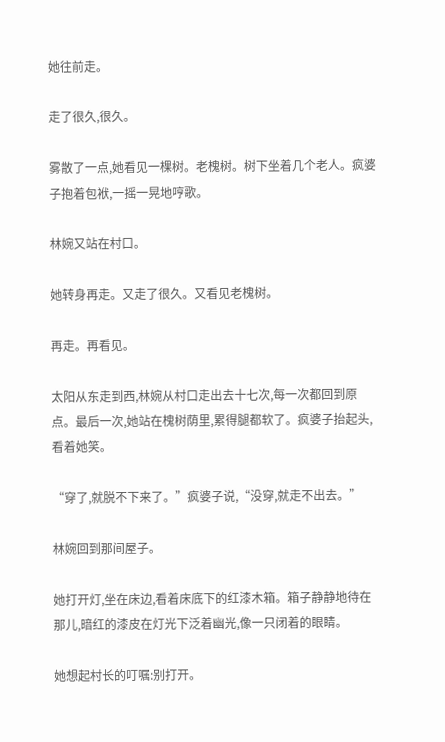她往前走。

走了很久,很久。

雾散了一点,她看见一棵树。老槐树。树下坐着几个老人。疯婆子抱着包袱,一摇一晃地哼歌。

林婉又站在村口。

她转身再走。又走了很久。又看见老槐树。

再走。再看见。

太阳从东走到西,林婉从村口走出去十七次,每一次都回到原点。最后一次,她站在槐树荫里,累得腿都软了。疯婆子抬起头,看着她笑。

“穿了,就脱不下来了。”疯婆子说,“没穿,就走不出去。”

林婉回到那间屋子。

她打开灯,坐在床边,看着床底下的红漆木箱。箱子静静地待在那儿,暗红的漆皮在灯光下泛着幽光,像一只闭着的眼睛。

她想起村长的叮嘱:别打开。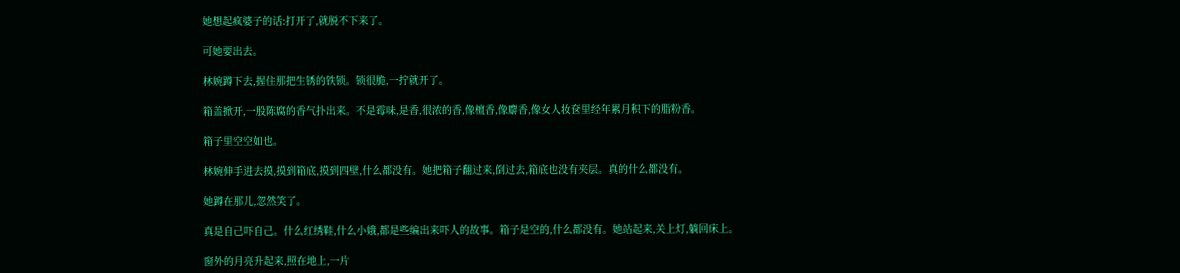她想起疯婆子的话:打开了,就脱不下来了。

可她要出去。

林婉蹲下去,握住那把生锈的铁锁。锁很脆,一拧就开了。

箱盖掀开,一股陈腐的香气扑出来。不是霉味,是香,很浓的香,像檀香,像麝香,像女人妆奁里经年累月积下的脂粉香。

箱子里空空如也。

林婉伸手进去摸,摸到箱底,摸到四壁,什么都没有。她把箱子翻过来,倒过去,箱底也没有夹层。真的什么都没有。

她蹲在那儿,忽然笑了。

真是自己吓自己。什么红绣鞋,什么小娥,都是些编出来吓人的故事。箱子是空的,什么都没有。她站起来,关上灯,躺回床上。

窗外的月亮升起来,照在地上,一片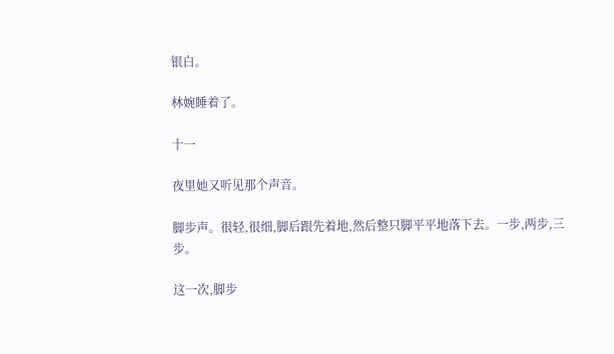银白。

林婉睡着了。

十一

夜里她又听见那个声音。

脚步声。很轻,很细,脚后跟先着地,然后整只脚平平地落下去。一步,两步,三步。

这一次,脚步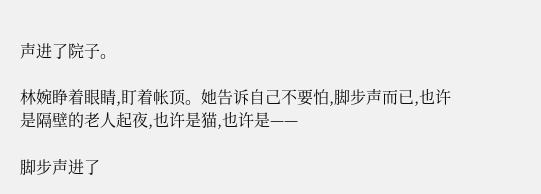声进了院子。

林婉睁着眼睛,盯着帐顶。她告诉自己不要怕,脚步声而已,也许是隔壁的老人起夜,也许是猫,也许是——

脚步声进了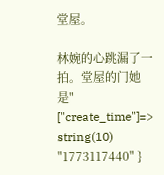堂屋。

林婉的心跳漏了一拍。堂屋的门她是" ["create_time"]=> string(10) "1773117440" }